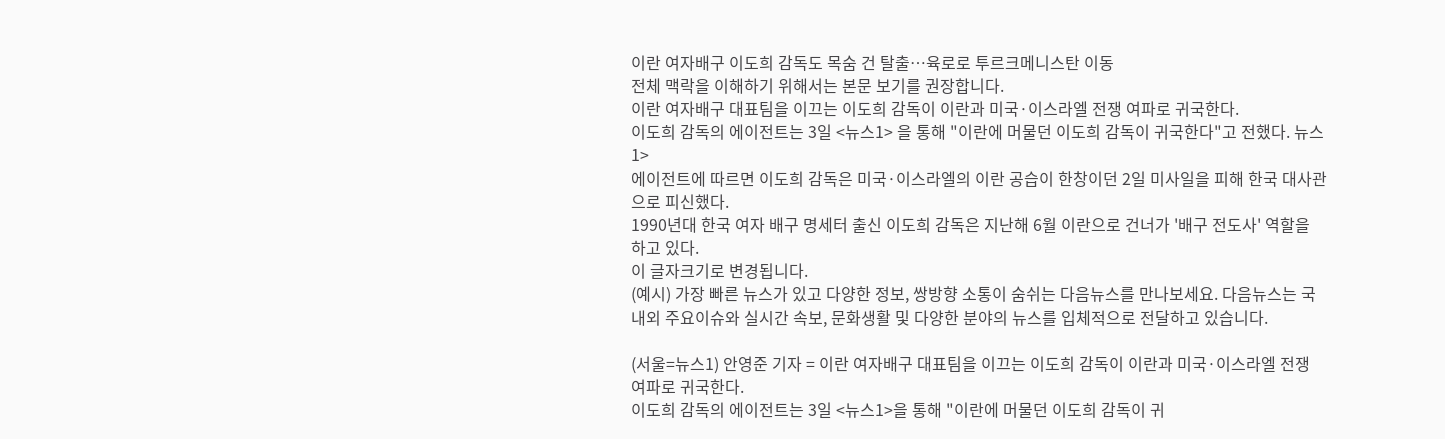이란 여자배구 이도희 감독도 목숨 건 탈출…육로로 투르크메니스탄 이동
전체 맥락을 이해하기 위해서는 본문 보기를 권장합니다.
이란 여자배구 대표팀을 이끄는 이도희 감독이 이란과 미국·이스라엘 전쟁 여파로 귀국한다.
이도희 감독의 에이전트는 3일 <뉴스1> 을 통해 "이란에 머물던 이도희 감독이 귀국한다"고 전했다. 뉴스1>
에이전트에 따르면 이도희 감독은 미국·이스라엘의 이란 공습이 한창이던 2일 미사일을 피해 한국 대사관으로 피신했다.
1990년대 한국 여자 배구 명세터 출신 이도희 감독은 지난해 6월 이란으로 건너가 '배구 전도사' 역할을 하고 있다.
이 글자크기로 변경됩니다.
(예시) 가장 빠른 뉴스가 있고 다양한 정보, 쌍방향 소통이 숨쉬는 다음뉴스를 만나보세요. 다음뉴스는 국내외 주요이슈와 실시간 속보, 문화생활 및 다양한 분야의 뉴스를 입체적으로 전달하고 있습니다.

(서울=뉴스1) 안영준 기자 = 이란 여자배구 대표팀을 이끄는 이도희 감독이 이란과 미국·이스라엘 전쟁 여파로 귀국한다.
이도희 감독의 에이전트는 3일 <뉴스1>을 통해 "이란에 머물던 이도희 감독이 귀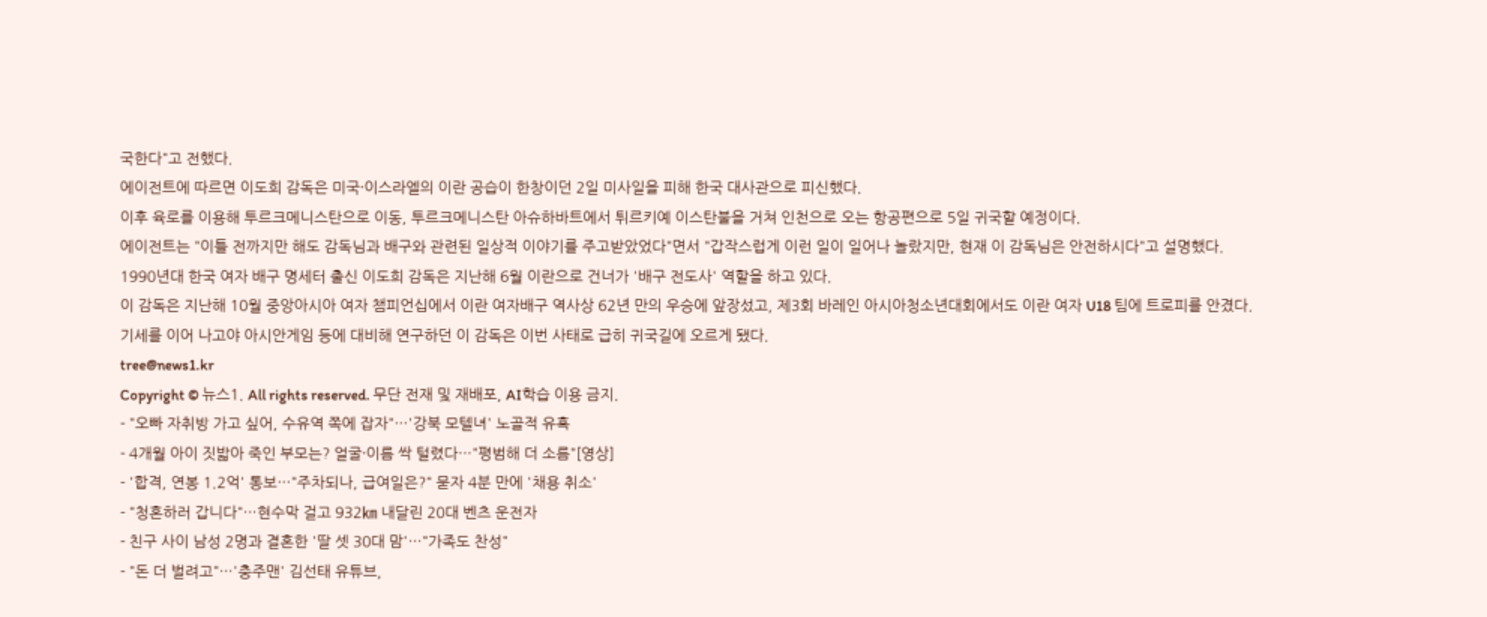국한다"고 전했다.
에이전트에 따르면 이도희 감독은 미국·이스라엘의 이란 공습이 한창이던 2일 미사일을 피해 한국 대사관으로 피신했다.
이후 육로를 이용해 투르크메니스탄으로 이동, 투르크메니스탄 아슈하바트에서 튀르키예 이스탄불을 거쳐 인천으로 오는 항공편으로 5일 귀국할 예정이다.
에이전트는 "이틀 전까지만 해도 감독님과 배구와 관련된 일상적 이야기를 주고받았었다"면서 "갑작스럽게 이런 일이 일어나 놀랐지만, 현재 이 감독님은 안전하시다"고 설명했다.
1990년대 한국 여자 배구 명세터 출신 이도희 감독은 지난해 6월 이란으로 건너가 '배구 전도사' 역할을 하고 있다.
이 감독은 지난해 10월 중앙아시아 여자 챔피언십에서 이란 여자배구 역사상 62년 만의 우승에 앞장섰고, 제3회 바레인 아시아청소년대회에서도 이란 여자 U18 팀에 트로피를 안겼다.
기세를 이어 나고야 아시안게임 등에 대비해 연구하던 이 감독은 이번 사태로 급히 귀국길에 오르게 됐다.
tree@news1.kr
Copyright © 뉴스1. All rights reserved. 무단 전재 및 재배포, AI학습 이용 금지.
- "오빠 자취방 가고 싶어, 수유역 쪽에 잡자"…'강북 모텔녀' 노골적 유혹
- 4개월 아이 짓밟아 죽인 부모는? 얼굴·이름 싹 털렸다…"평범해 더 소름"[영상]
- '합격, 연봉 1.2억' 통보…"주차되나, 급여일은?" 묻자 4분 만에 '채용 취소'
- "청혼하러 갑니다"…현수막 걸고 932㎞ 내달린 20대 벤츠 운전자
- 친구 사이 남성 2명과 결혼한 '딸 셋 30대 맘'…"가족도 찬성"
- "돈 더 벌려고"…'충주맨' 김선태 유튜브,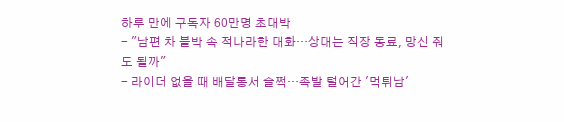하루 만에 구독자 60만명 초대박
- "남편 차 블박 속 적나라한 대화…상대는 직장 동료, 망신 줘도 될까"
- 라이더 없을 때 배달통서 슬쩍…족발 털어간 '먹튀남'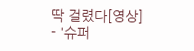딱 걸렸다[영상]
- '슈퍼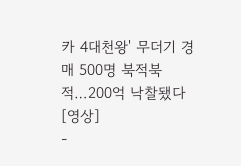카 4대천왕' 무더기 경매 500명 북적북적…200억 낙찰됐다[영상]
-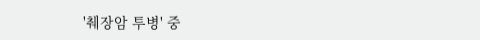'췌장암 투병' 중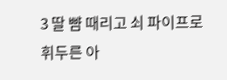3 딸 뺨 때리고 쇠 파이프로 휘두른 아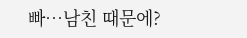빠…남친 때문에?